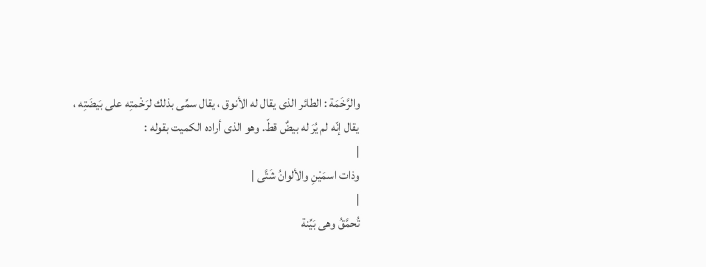والرَّخَمَة : الطائر الذى يقال له الأنوق ، يقال سمِّى بذلك لرَخْمتِه على بَيضَتِه ، يقال إنّه لم يُرَ له بيضٌ قطّ. وهو الذى أراده الكميت بقوله :
|
وذات اسمَيْنِ والألوانُ شَتَّى |
|
تُحمَّقُ وهى بَيِّنة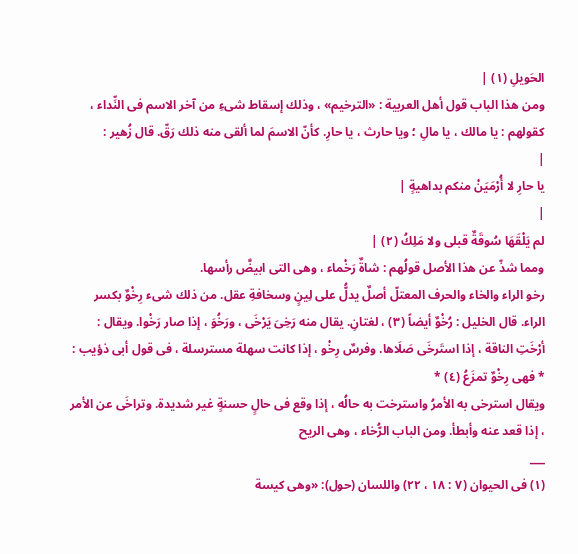الحَويلِ (١) |
ومن هذا الباب قول أهل العربية : «الترخيم» ، وذلك إسقاط شىءِ من آخر الاسم فى النِّداء ، كقولهم : يا مالك ، يا مالِ ؛ ويا حارث ، يا حارِ. كأنّ الاسمَ لما ألقى منه ذلك رَقّ. قال زُهير :
|
يا حارِ لا أُرْمَيَنْ منكم بداهيةٍ |
|
لم يَلْقَهَا سُوقَةٌ قبلى ولا مَلِكُ (٢) |
ومما شذّ عن هذا الأصل قولُهم : شاةٌ رَخْماء ، وهى التى ابيضَّ رأسها.
رخو الراء والخاء والحرف المعتلّ أصلٌ يدلُّ على لِينٍ وسخافةِ عقل. من ذلك شىء رِخْوٌ بكسر الراء. قال الخليل : رُخْوٌ أيضاً (٣) ، لغتانِ. يقال منه رَخِىَ يَرْخَى ، ورَخُوَ ، إذا صار رَخْوا. ويقال : أرْخَتِ الناقة ، إذا استَرخَى صَلَاها. وفرسٌ رِخْو ، إذا كانت سهلة مسترسلة ، فى قول أبى ذؤيب :
* فهى رِخْوٌ تمزَعُ (٤) *
ويقال استرخى به الأمرُ واسترخت به حالُه ، إذا وقع فى حالٍ حسنةٍ غير شديدة. وتراخَى عن الأمر ، إذا قعد عنه وأبطأ. ومن الباب الرُّخاء ، وهى الريح
___
(١) فى الحيوان (٧ : ١٨ ، ٢٢) واللسان (حول): «وهى كيسة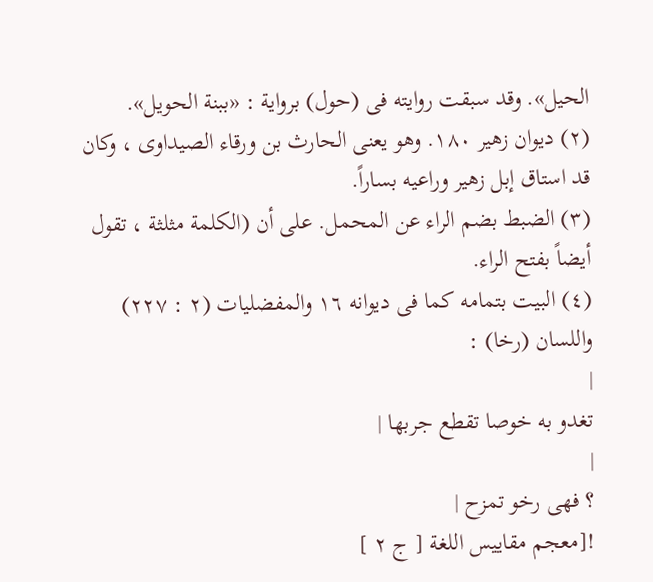الحيل». وقد سبقت روايته فى (حول) برواية : «ببنة الحويل».
(٢) ديوان زهير ١٨٠. وهو يعنى الحارث بن ورقاء الصيداوى ، وكان قد استاق إبل زهير وراعيه بساراً.
(٣) الضبط بضم الراء عن المحمل. على أن (الكلمة مثلثة ، تقول أيضاً بفتح الراء.
(٤) البيت بتمامه كما فى ديوانه ١٦ والمفضليات (٢ : ٢٢٧) واللسان (رخا) :
|
تغدو به خوصا تقطع جربها |
|
؟ فهى رخو تمزح |
![معجم مقاييس اللغة [ ج ٢ ]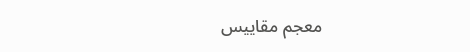معجم مقاييس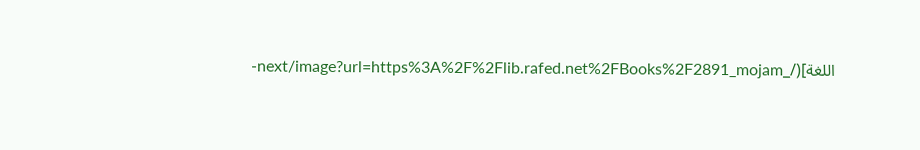اللغة](/_next/image?url=https%3A%2F%2Flib.rafed.net%2FBooks%2F2891_mojam-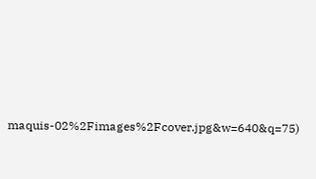maquis-02%2Fimages%2Fcover.jpg&w=640&q=75)